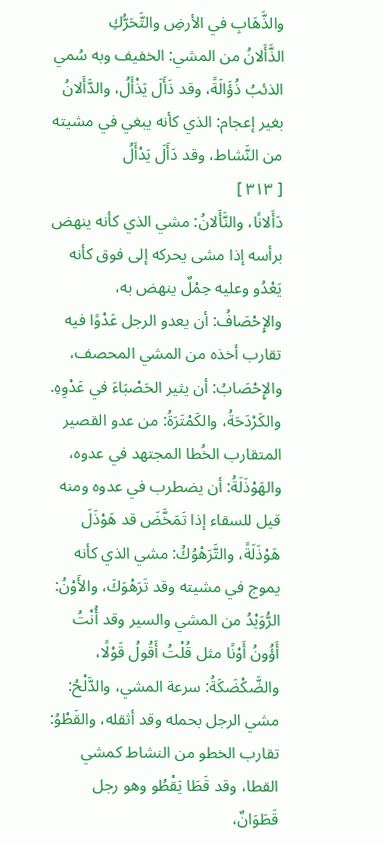والذَّهَابِ في الأرضِ والتَّحَرُّكِ
الذَّأَلانُ من المشي: الخفيف وبه سُمي الذئبُ ذُؤَالَةً، وقد ذَأَلَ يَذْأَلُ، والدَّأَلانُ بغير إعجام: الذي كأنه يبغي في مشيته من النَّشاط، وقد دَأَلَ يَدْأَلُ
[ ٣١٣ ]
دَأَلانًا، والنَّأَلانُ: مشي الذي كأنه ينهض برأسه إذا مشى يحركه إلى فوق كأنه يَعْدُو وعليه حِمْلٌ ينهض به، والإِحْصَافُ: أن يعدو الرجل عَدْوًا فيه تقارب أخذه من المشي المحصف، والإِحْصَابُ: أن يثير الحَصْبَاءَ في عَدْوِهِ.
والكَرْدَحَةُ، والكَمْتَرَةُ: من عدو القصير المتقارب الخُطا المجتهد في عدوه، والهَوْذَلَةُ: أن يضطرب في عدوه ومنه قيل للسقاء إذا تَمَخَّضَ قد هَوْذَلَ هَوْذَلَةً، والتَّرَهْوُكُ: مشي الذي كأنه يموج في مشيته وقد تَرَهْوَكَ، والأَوْنُ: الرُّوَيْدُ من المشي والسير وقد أُنْتُ أَؤُونُ أَوْنًا مثل قُلْتُ أَقُولُ قَوْلًا، والضَّكْضَكَةُ: سرعة المشي، والدَّلْحُ: مشي الرجل بحمله وقد أثقله، والقَطْوُ: تقارب الخطو من النشاط كمشي القطا، وقد قَطَا يَقْطُو وهو رجل قَطَوَانٌ،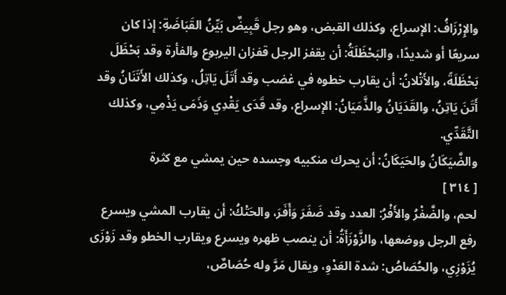والإِرْزَافُ: الإسراع، وكذلك القبض، وهو رجل قَبِيضٌ بَيِّنُ القَبَاضَةِ: إذا كان سريعًا أو شديدًا، والبَحْظَلَةُ: أن يقفز الرجل قفزان اليربوع والفأرة وقد بَحْظَلَ بَحْظَلَةً، والأَتْلانُ: أن يقارب خطوه في غضب وقد أَتَلَ يَاتِلُ، وكذلك الأَتَنَانُ وقد أَتَنَ يَاتِنُ، والقَدَيَانُ والذَّمَيَانُ: الإسراع، وقد قَدَى يَقْدِي وَذَمَى يَذْمِي، وكذلك التَّقَدِّي.
والضَّيَكَانُ والحَيَكَانُ: أن يحرك منكبيه وجسده حين يمشي مع كثرة
[ ٣١٤ ]
لحم، والضَّفْرُ والأَفْرُ: العدد وقد ضَفَرَ وَأَفَرَ، والحَتْكُ: أن يقارب المشي ويسرع رفع الرجل ووضعها، والزَّوْزَأَةُ: أن ينصب ظهره ويسرع ويقارب الخطو وقد زَوْزَى يُزَوْزِي، والحُصَاصُ: شدة العَدْوِ، ويقال مَرَّ وله حُصَاصٌ،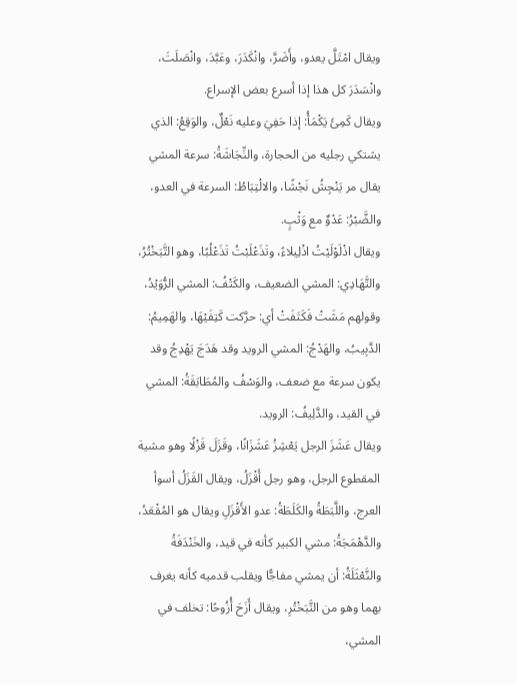ويقال امْتَلَّ يعدو، وأَضَرَّ، وانْكَدَرَ، وعَبَّدَ، وانْصَلَتَ، وانْسَدَرَ كل هذا إذا أسرع بعض الإسراع.
ويقال كَمِئَ يَكْمَأُ: إذا حَفِيَ وعليه نَعْلٌ، والوَقِعُ: الذي يشتكي رجليه من الحجارة، والنِّجَاشَةُ: سرعة المشي يقال مر يَنْجِشُ نَجْشًا، والالْتِبَاطُ: السرعة في العدو، والضَّبْرُ: عَدْوٌ مع وَثْبٍ.
ويقال اذْلَوْلَيْتُ اذْلِيلاءً، وتَذَعْلَبْتُ تَذَعْلُبًا، وهو التَّبَخْتُرُ، والتَّهَادِي: المشي الضعيف، والكَتْفُ: المشي الرُّوَيْدُ، وقولهم مَشَتْ فَكَتَفَتْ أي: حرَّكت كَتِفَيْهَا، والهَمِيمُ: الدَّبِيبُ، والهَدْجُ: المشي الرويد وقد هَدَجَ يَهْدِجُ وقد يكون سرعة مع ضعف، والوَسْفُ والمُطَابَقَةُ: المشي في القيد، والدَّلِيفُ: الرويد.
ويقال عَشَزَ الرجل يَعْشِزُ عَشَزَانًا، وقَزَلَ قَزْلًا وهو مشية المقطوع الرجل، وهو رجل أَقْزَلُ، ويقال القَزَلُ أسوأ العرج، واللَّبَطَةُ والكَلَطَةُ: عدو الأَقْزَلِ ويقال هو المُقْعَدُ، والدَّهْمَجَةُ: مشي الكبير كأنه في قيد، والخَنْدَفَةُ والنَّعْثَلَةُ: أن يمشي مفاجًّا ويقلب قدميه كأنه يغرف بهما وهو من التَّبَخْتُرِ، ويقال أَزَحَ أُزُوحًا: تخلف في المشي،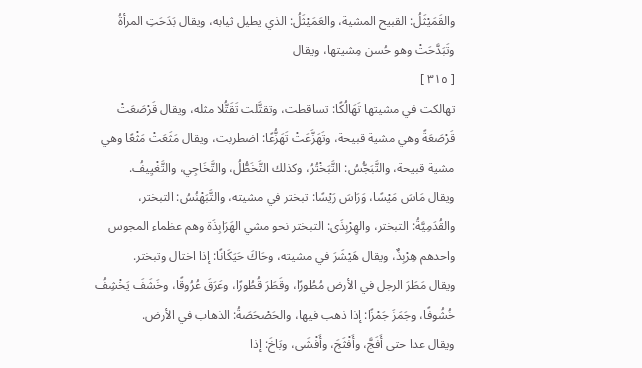والقَمَيْثَلُ: القبيح المشية، والعَمَيْثَلُ: الذي يطيل ثيابه، ويقال بَدَحَتِ المرأةُ وتَبَدَّحَتْ وهو حُسن مِشيتها، ويقال
[ ٣١٥ ]
تهالكت في مشيتها تَهَالُكًا: تساقطت، وتقتَّلت تَقَتُّلا مثله، ويقال قَرْصَعَتْ قَرْصَعَةً وهي مشية قبيحة، وتَهَزَّعَتْ تَهَزُّعًا: اضطربت، ويقال مَثَعَتْ مَثْعًا وهي مشية قبيحة، والتَّبَجُّسُ: التَّبَخْتُرُ، وكذلك التَّخَطُّلُ، والتَّخَاجِي، والتَّغْيِيفُ.
ويقال مَاسَ مَيْسًا، وَرَاسَ رَيْسًا: تبختر في مشيته، والتَّبَهْنُسُ: التبختر، والقُدَمِيَّةُ: التبختر، والهِرْبِذَى: التبختر نحو مشي الهَرَابِذَة وهم عظماء المجوس واحدهم هِرْبِذٌ، ويقال هَيْشَرَ في مشيته، وحَاكَ حَيَكَانًا: إذا اختال وتبختر.
ويقال مَطَرَ الرجل في الأرض مُطُورًا، وقَطَرَ قُطُورًا، وعَرَقَ عُرُوقًا، وخَشَفَ يَخْشِفُ خُشُوفًا، وجَمَزَ جَمْزًا: إذا ذهب فيها، والحَصْحَصَةُ: الذهاب في الأرض.
ويقال عدا حتى أَفَجَّ، وأَفْثَجَ، وأَفْشَى، وبَاخَ: إذا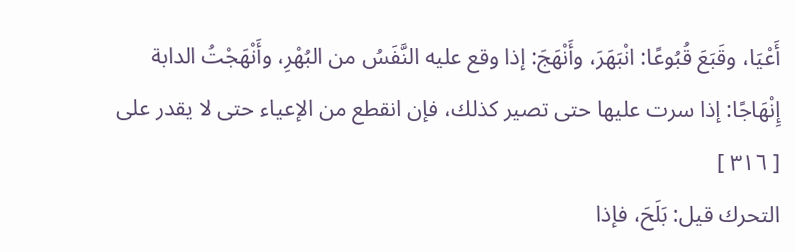أَعْيَا، وقَبَعَ قُبُوعًا: انْبَهَرَ، وأَنْهَجَ: إذا وقع عليه النَّفَسُ من البُهْرِ، وأَنْهَجْتُ الدابة إِنْهَاجًا: إذا سرت عليها حتى تصير كذلك، فإن انقطع من الإعياء حتى لا يقدر على
[ ٣١٦ ]
التحرك قيل: بَلَحَ، فإذا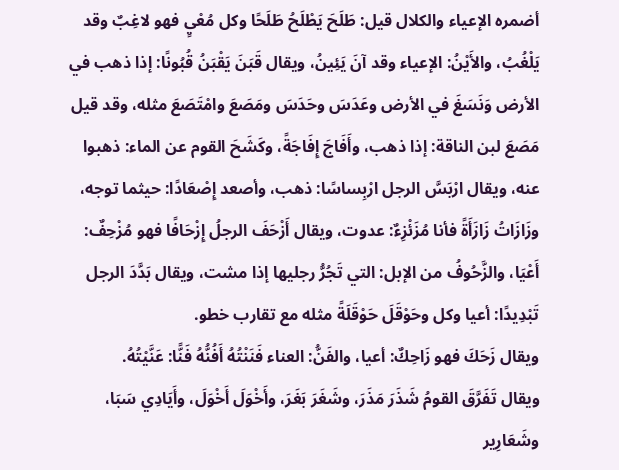أضمره الإعياء والكلال قيل: طَلَحَ يَطْلَحُ طَلَحًا وكل مُعْيٍ فهو لاغِبٌ وقد يَلْغُبُ، والأَيْنُ: الإعياء وقد آنَ يَئِينُ، ويقال قَبَنَ يَقْبَنُ قُبُونًا: إذا ذهب في الأرض وَنَسَغَ في الأرض وعَدَسَ وحَدَسَ ومَصَعَ وامْتَصَعَ مثله، وقد قيل مَصَعَ لبن الناقة: إذا ذهب، وأَفَاجَ إِفَاجَةً، وكَشَحَ القوم عن الماء: ذهبوا عنه، ويقال ارْبَسَّ الرجل ارْبِساسًا: ذهب، وأصعد إِصْعَادًا: حيثما توجه، وزَازَاتُ زَازَأَةً فأنا مُزَئْزِءٌ: عدوت، ويقال أَزْحَفَ الرجلُ إِزْحَافًا فهو مُزْحِفٌ: أَعْيَا، والزَّحُوفُ من الإبل: التي تَجُرُّ رجليها إذا مشت، ويقال بَدَّدَ الرجل تَبْدِيدًا: أعيا وكل وحَوْقَلَ حَوْقَلَةً مثله مع تقارب خطو.
ويقال زَحَكَ فهو زَاحِكٌ: أعيا، والفَنُّ: العناء فَنَنْتُهُ أَفُنُّهُ فَنًّا: عَنَّيْتُهُ.
ويقال تَفَرَّقَ القومُ شَذَرَ مَذَرَ، وشَغَرَ بَغَرَ، وأَخْوَلَ أَخْوَلَ، وأَيَادِي سَبَا، وشَعَارِير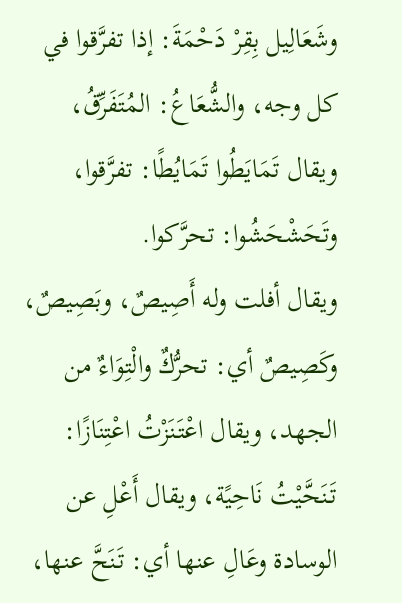وشَعَالِيل بِقِرْ دَحْمَةَ: إذا تفرَّقوا في كل وجه، والشُّعَاعُ: المُتَفَرِّقُ، ويقال تَمَايَطُوا تَمَايُطًا: تفرَّقوا، وتَحَشْحَشُوا: تحرَّكوا.
ويقال أفلت وله أَصِيصٌ، وبَصِيصٌ، وكَصِيصٌ أي: تحرُّكٌ والْتِوَاءٌ من الجهد، ويقال اعْتَنَزْتُ اعْتِنَازًا: تَنَحَّيْتُ نَاحِيًة، ويقال أَعْلِ عن الوسادة وعَالِ عنها أي: تَنَحَّ عنها،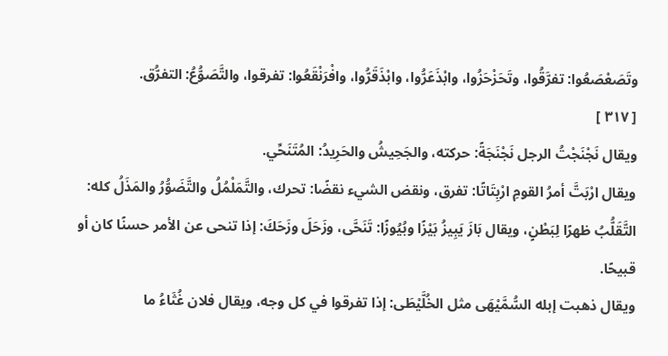وتَصَعْصَعُوا: تفرَّقُوا، وتَحَزْحَزُوا، وابْذَعَرُّوا، وابْذَقَرُّوا، وافْرَنْقَعُوا: تفرقوا، والتَّصَوُّعُ: التفرُّق.
[ ٣١٧ ]
ويقال نَجْنَجْتُ الرجل نَجْنَجَةً: حركته، والجَحِيشُ والحَرِيدُ: المُتَنَحِّي.
ويقال ارْبَتَّ أمرُ القومِ ارْبِتَاتًا: تفرق، ونقض الشيء نقضًا: تحرك، والتَّمَلْمُلُ والتَّضَوُّرُ والمَذَلُ كله: التَّقَلُّبُ ظهرًا لِبَطْنٍ، ويقال بَازَ يَبِيزُ بَيْزًا وبُيُوزًا: تَنَحَّى، وزَحَلَ وزَحَكَ: إذا تنحى عن الأمر حسنًا كان أو قبيحًا.
ويقال ذهبت إبله السُّمَّيْهَى مثل الخُلَّيْطَى: إذا تفرقوا في كل وجه، ويقال فلان غُثَاءُ ما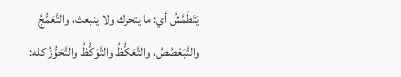يَتَطَمَّشُ أي: ما يتحرك ولا ينبعث، والتَّعَمُّجُ والتَّبَعْصُصُ، والتَّعَكُّظُ والتَّوَكُّظُ والتَّحَوُّزُ كله: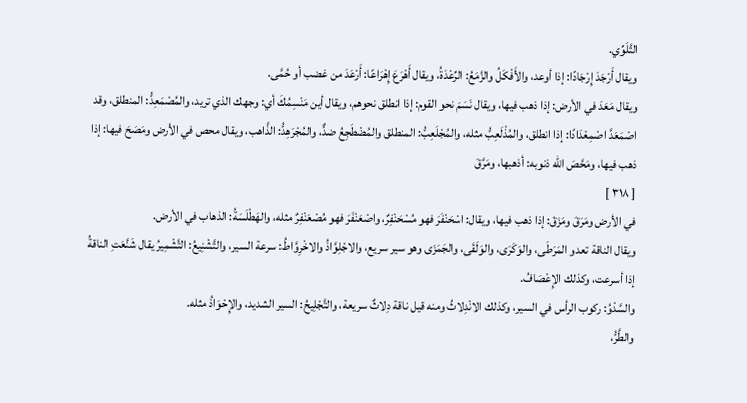التَّلَوِّي.
ويقال أَرْجَدَ إِرْجَادًا: إذا أوعد، والأَفْكَلُ والزَّمَعُ: الرِّعْدَةُ، ويقال أَهْرَعَ إِهْرَاعًا: أَرْعَدَ من غضب أو حُمَّى.
ويقال مَعَدَ في الأرض: إذا ذهب فيها، ويقال نَسَمَ نحو القوم: إذا انطلق نحوهم، ويقال أين مَنْسِمُكَ أي: وجهك الذي تريد، والمُصْمَعِدُّ: المنطلق، وقد اصْمَعَدَّ اصْمِعْدَادًا: إذا انطلق، والمُذْلَعِبُّ مثله، والمُجْلَعِبُّ: المنطلق والمُضْطَجِعُ ضدٌّ، والمُجْرَهِدُّ: الذَّاهب، ويقال محص في الأرض ومَصَحَ فيها: إذا ذهب فيها، ومَحَّصَ الله ذنوبه: أذهبها، ومَرَّقَ
[ ٣١٨ ]
في الأرض ومَرَقَ ومَزَقَ: إذا ذهب فيها، ويقال: اسْحَنْفَرَ فهو مُسْحَنْفِرٌ، واصْعَنْفَرَ فهو مُصْعَنْفِرٌ مثله، والهَطْلَسَةُ: الذهاب في الأرض.
ويقال الناقة تعدو المَرَطَى، والوَكَرَى، والوَلَقَى، والجَمَزَى وهو سير سريع، والاجْلِوَّاذُ والاخْرِوَّاطُ: سرعة السير، والتَّشْنِيعُ: التَّشْمِيرُ يقال شَنَّعَتِ الناقةُ إذا أسرعت، وكذلك الإِعْصَافُ.
والسَّدْوُ: ركوب الرأس في السير، وكذلك الانْدِلاثُ ومنه قيل ناقة دِلاثٌ سريعة، والتَّجْلِيحُ: السير الشديد، والإِحْوَاذُ مثله.
والطَّرُّ،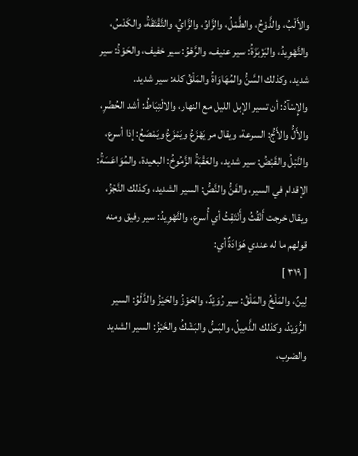والأَلْبُ، والذَّوْحُ، والطَّمْلُ، والزَّاوُ، والزَّايُ، والتَّقْتَقَةُ، والكَدْسُ، والتَّهْوِيدُ، والبَزْبَزَةُ: سير عنيف، والرَّهْوُ: سير خفيف، والحَوْذُ: سير شديد، وكذلك السَّنُّ والمُهَاوَاةُ والمَلْقُ كله: سير شديد.
والإِسْآدُ: أن تسير الإبل الليل مع النهار، والالْتِبَاطُ: أشد الحُضْرِ، والأَلُّ والأَجُّ: السرعة، ويقال مر يَهْزَعُ ويَمْزَعُ ويَمْصَعُ: إذا أسرع، والنَّبْلُ والقَبْضُ: سير شديد، والعَقْبَةُ الزَّمُوخُ: البعيدة، والمُوَاعَسَةُ: الإقدام في السير، والفَنُّ والنَّصُّ: السير الشديد، وكذلك النَّجْزُ، ويقال خرجت أَنْقُثُ وأَنْتَقِثُ أي أُسرع، والتَّهْوِيدُ: سير رفيق ومنه قولهم ما له عندي هَوَادَةٌ أي:
[ ٣١٩ ]
لِينٌ، والمَلْخُ والمَلْقُ: سير رُوَيْدٌ، والحَوْزُ والحَيْزُ والدَّلْوُ: السير الرُّوَيْدُ، وكذلك الذَّمِيلُ، والبَسُّ والبَشْكُ والخَبْزُ: السير الشديد والضرب،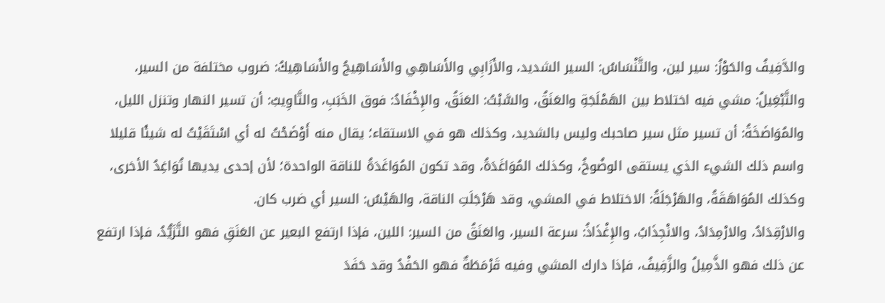والدَّفِيفُ والحَوْزُ: سير لين، والتَّنْسَاسُ: السير الشديد، والأَزَابِي والأَسَاهِي والأَسَاهِيجُ والأَسَاهِيكُ: ضروب مختلفة من السير، والتَّبْغِيلُ: مشي فيه اختلاط بين الهَمْلَجَةِ والعَنَقُ، والسَّبْتُ: العَنَقُ، والإِخْفَادُ: فوق الخَبَبِ، والتَّاوِيبُ: أن تسير النهار وتنزل الليل، والمُوَاضَخَةُ: أن تسير مثل سير صاحبك وليس بالشديد، وكذلك هو في الاستقاء؛ يقال منه أَوْضَحْتُ له أي اسْتَقَيْتُ له شيئًا قليلا واسم ذلك الشيء الذي يستقى الوضُوخُ، وكذلك المُوَاغَدَةُ، وقد تكون المُوَاغَدَةُ للناقة الواحدة؛ لأن إحدى يديها تُوَاغِدُ الأخرى، وكذلك المُوَاهَقَةُ، والهَرْجَلَةُ: الاختلاط في المشي، وقد هَرْجَلَتِ الناقة، والهَيْسُ: السير أي ضرب كان.
والارْقِدَادُ، والارْمِدَادُ، والانْجِذَابُ، والإِغْذَاذُ: سرعة السير، والعَنَقُ من السير: اللين، فإذا ارتفع البعير عن العَنَقِ فهو التَّزَيُّدُ، فإذا ارتفع عن ذلك فهو الذَّمِيلُ والزَّفِيفُ، فإذا دارك المشي وفيه قَرْمَطَةٌ فهو الحَفْدُ وقد حَفَدَ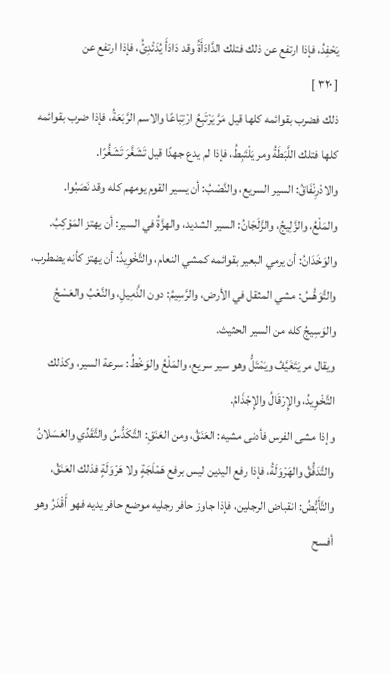يَحْفِدُ، فإذا ارتفع عن ذلك فتلك الدَّادَأَةُ وقد دَادَأَ يُدَئْدِئُ، فإذا ارتفع عن
[ ٣٢٠ ]
ذلك فضرب بقوائمه كلها قيل مَرَّ يَرْتَبِعُ ارْتِبَاعًا والاسم الرَّبَعَةُ، فإذا ضرب بقوائمه كلها فتلك اللَّبَطَةُ ومر يَلْتَبِطُ، فإذا لم يدع جهدًا قيل تَشَغَّرَ تَشَغُّرًا.
والادْرِنْفَاقُ: السير السريع، والنَّصْبُ: أن يسير القوم يومهم كله وقد نَصَبُوا.
والمَلْعُ، والزَّلِيجُ، والزَّلَجَانُ: السير الشديد، والهزَّةُ في السير: أن يهتز المَوْكِبُ.
والوَخَدَانُ: أن يرمي البعير بقوائمه كمشي النعام، والتَّخْوِيدُ: أن يهتز كأنه يضطرب، والتَّوَهُّسُ: مشي المثقل في الأرض، والرَّسِيمُ: دون الذَّمِيلِ، والنَّعْبُ والعَسْجُ والوَسِيجُ كله من السير الحثيث.
ويقال مر يَتَغَيَّفُ ويَمْتَلُّ وهو سير سريع، والمَلْعُ والوَخْطُ: سرعة السير، وكذلك التَّخْوِيدُ، والإِرْقَالُ والإِجْذَامُ.
وإذا مشى الفرس فأدنى مشيه: العَنَقُ، ومن العَنَقِ: التَّكَدُّسُ والتَّقَدِّي والعَسَلانُ والتَّدَفُّقُ والهَرْوَلَةُ، فإذا رفع اليدين ليس برفع هَمْلَجَةٍ ولا هَرْوَلَةٍ فذلك العَنَقُ، والتَّأَبُّضُ: انقباض الرجلين، فإذا جاوز حافر رجليه موضع حافر يديه فهو أَقْدَرُ وهو أفسح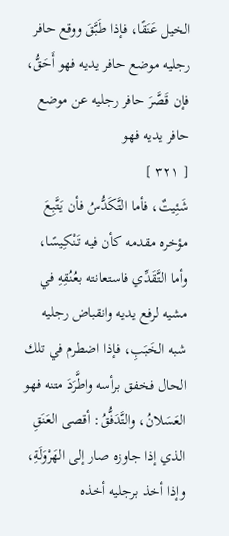الخيل عَنَقًا، فإذا طَبَّقَ ووقع حافر رجليه موضع حافر يديه فهو أَحَقُّ، فإن قَصَّرَ حافر رجليه عن موضع حافر يديه فهو
[ ٣٢١ ]
شَئِيتٌ، فأما التَّكَدُّسُ فأن يَتَّبِعَ مؤخره مقدمه كأن فيه تَنْكِيسًا، وأما التَّقَدِّي فاستعانته بعُنُقِهِ في مشيه لرفع يديه وانقباض رجليه شبه الخَبَبِ، فإذا اضطرم في تلك الحال فخفق برأسه واطَّرَدَ متنه فهو العَسَلانُ، والتَّدَفُّقُ: أقصى العَنَقِ الذي إذا جاوزه صار إلى الهَرْوَلَةِ، وإذا أخذ برجليه أخذه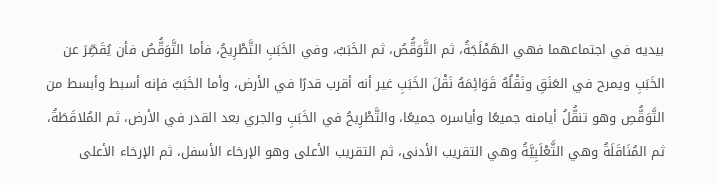بيديه في اجتماعهما فهي الهَمْلَجَةُ، ثم التَّوَقُّصُ، ثم الخَبَبُ، وفي الخَبَبِ التَّطْرِيحُ، فأما التَّوَقُّصُ فأن يُقَصِّرَ عن الخَبَبِ ويمرح في العَنَقِ ونَقْلُهُ قَوَائِمَهُ نَقْلَ الخَبَبِ غير أنه أقرب قدرًا في الأرض، وأما الخَبَبُ فإنه أسبط وأبسط من التَّوَقُّصِ وهو تنقُّلُ أيامنه جميعًا وأياسره جميعًا، والتَّطْرِيحُ في الخَبَبِ والجري بعد القدر في الأرض، ثم المُلاقَطَةُ، ثم المُنَاقَلَةُ وهي الثَّعْلَبِيَّةُ وهي التقريب الأدنى، ثم التقريب الأعلى وهو الإرخاء الأسفل، ثم الإرخاء الأعلى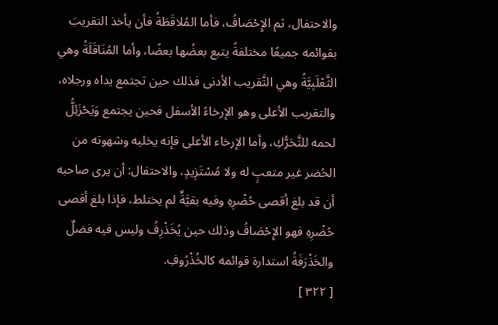والاحتفال، ثم الإِحْصَافُ، فأما المُلاقَطَةُ فأن يأخذ التقريبَ بقوائمه جميعًا مختلفةً يتبع بعضُها بعضًا، وأما المُنَاقَلَةُ وهي الثَّعْلَبِيَّةُ وهي التَّقريب الأدنى فذلك حين تجتمع يداه ورجلاه، والتقريب الأعلى وهو الإرخاءُ الأسفل فحين يجتمع وَيَحْزَئِلُّ لحمه للتَّحَرُّكِ، وأما الإرخاء الأعلى فإنه يخليه وشهوته من الحُضر غير متعبٍ له ولا مُسْتَزِيدٍ، والاحتفال: أن يرى صاحبه أن قد بلغ أقصى حُضْرِهِ وفيه بقيَّةٌ لم يختلط، فإذا بلغ أقصى حُضْرِهِ فهو الإِحْصَافُ وذلك حين يُخَذْرِفُ وليس فيه فضلٌ والخَذْرَفَةُ استدارة قوائمه كالخُذْرُوفِ.
[ ٣٢٢ ]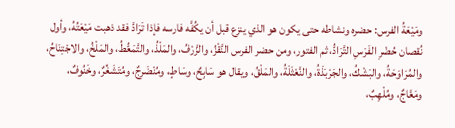ومَيْعَةُ الفرس: حضره ونشاطه حتى يكون هو الذي ينزع قبل أن يكُفَّه فارسه فإذا تَرَادَّ فقد ذهبت مَيْعَتُهُ، وأول نُقصان حُضْرِ الفَرَسِ التَّرَادُّ، ثم الفتور، ومن حضر الفرس النَّقْزُ، والزَّرْفُ، والمَلْذُ، والتَّمَعُّطُ، والمَلْخُ، والاجْتِنَاحُ، والمُرَاوَحَةُ، والبَشْكُ، والجَرْبَذَةُ، والنَّعْثَلَةُ، والمَلْقُ، ويقال هو سَابِحٌ، وسَاطٍ، ومُنْضَرِجٌ، ومُتَشَغِّرٌ، وخَنُوفٌ، ومَعَّاجٌ، ومُلْهِبٌ،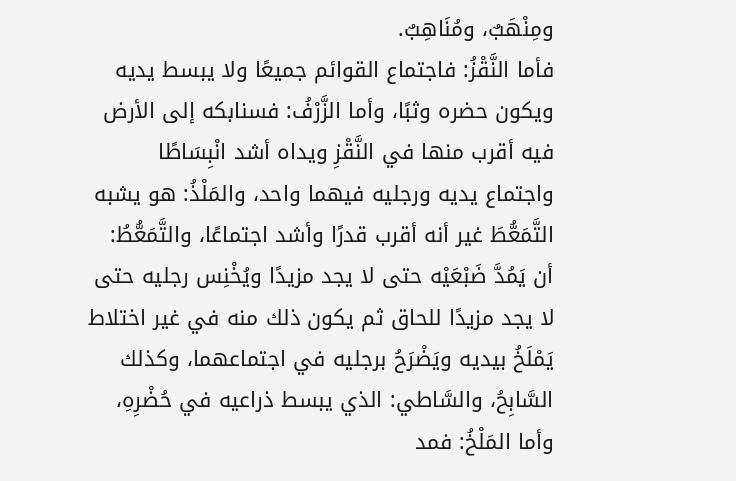ومِنْهَبٌ، ومُنَاهِبٌ.
فأما النَّقْزُ: فاجتماع القوائم جميعًا ولا يبسط يديه ويكون حضره وثبًا، وأما الزَّرْفُ: فسنابكه إلى الأرض فيه أقرب منها في النَّقْزِ ويداه أشد انْبِسَاطًا واجتماع يديه ورجليه فيهما واحد، والمَلْذُ: هو يشبه التَّمَعُّطَ غير أنه أقرب قدرًا وأشد اجتماعًا، والتَّمَعُّطُ: أن يَمُدَّ ضَبْعَيْه حتى لا يجد مزيدًا ويُخْنِس رجليه حتى لا يجد مزيدًا للحاق ثم يكون ذلك منه في غير اختلاط يَمْلَخُ بيديه ويَضْرَحُ برجليه في اجتماعهما، وكذلك السَّابِحُ، والسَّاطي: الذي يبسط ذراعيه في حُضْرِهِ، وأما المَلْخُ: فمد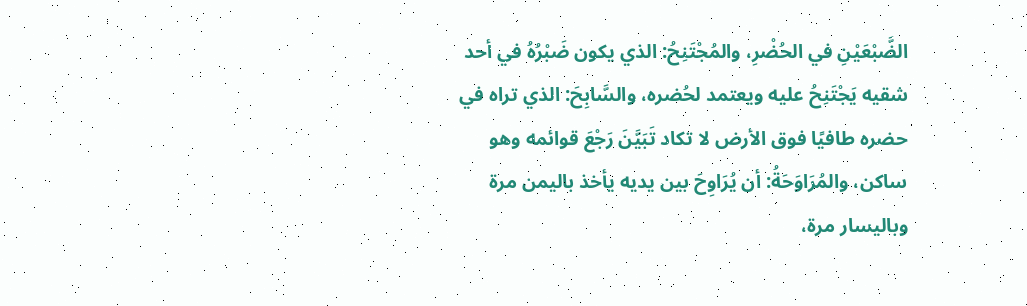الضَّبْعَيْنِ في الحُضْرِ، والمُجْتَنِحُ: الذي يكون ضَبْرُهُ في أحد شقيه يَجْتَنِحُ عليه ويعتمد لحُضره، والسَّابِحَ: الذي تراه في حضره طافيًا فوق الأرض لا تكاد تَبَيَّنَ رَجْعَ قوائمه وهو ساكن، والمُرَاوَحَةُ: أن يُرَاوِحَ بين يديه يأخذ باليمن مرة وباليسار مرة،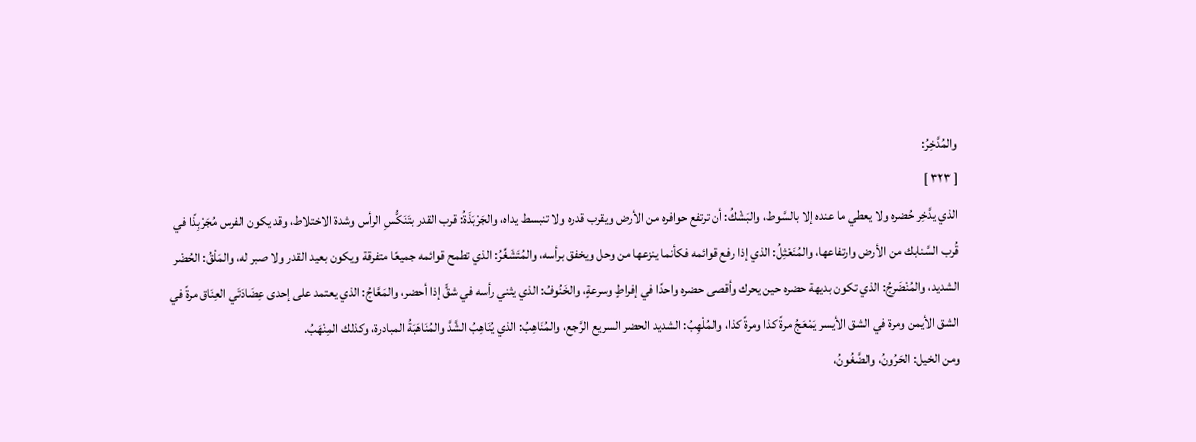والمُدَّخِرُ:
[ ٣٢٣ ]
الذي يدَّخِر حُضره ولا يعطي ما عنده إلا بالسَّوط، والبَشْكُ: أن ترتفع حوافره من الأرض ويقرب قدره ولا تنبسط يداه، والجَرْبَذَةُ: قرب القدر بتَنَكُّسِ الرأس وشدة الاختلاط، وقد يكون الفرس مُجَرْبِذًا في قُرب السَّنابك من الأرض وارتفاعها، والمُنَعْثِلُ: الذي إذا رفع قوائمه فكأنما ينزعها من وحل ويخفق برأسه، والمُتَشَغِّرُ: الذي تطمح قوائمه جميعًا متفرقة ويكون بعيد القدر ولا صبر له، والمَلْقُ: الحُضْر الشديد، والمُنْضَرِجُ: الذي تكون بديهة حضره حين يحرك وأقصى حضره واحدًا في إفراطٍ وسرعةٍ، والخَنُوفُ: الذي يثني رأسه في شقٍّ إذا أحضر، والمَعَّاجُ: الذي يعتمد على إحدى عِضَادَتَي العِنَاق مرةً في الشق الأيمن ومرة في الشق الأيسر يَمْعَجُ مرةً كذا ومرةً كذا، والمُلْهِبُ: الشديد الحضر السريع الرَّجع، والمُنَاهِبُ: الذي يُنَاهِبُ الشَّدَّ والمُنَاهَبَةُ المبادرة، وكذلك المِنْهَبُ.
ومن الخيل: الحَرُونُ، والضَّغُونُ،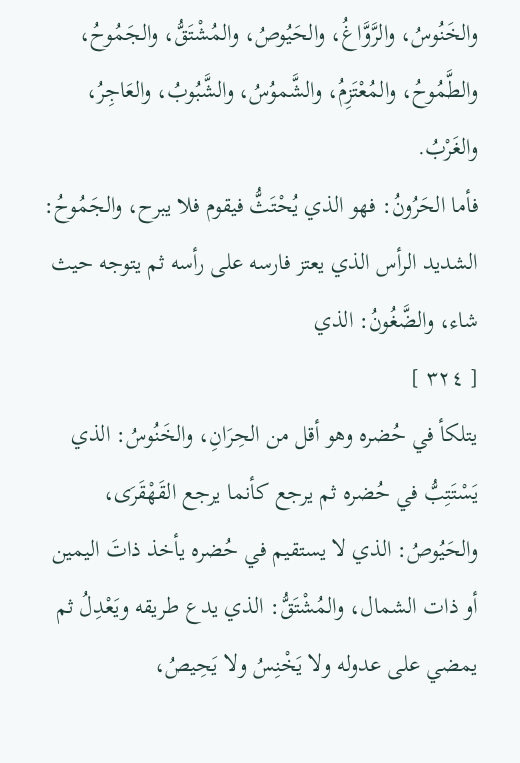والخَنُوسُ، والرَّوَّاغُ، والحَيُوصُ، والمُشْتَقُّ، والجَمُوحُ، والطَّمُوحُ، والمُعْتَزِمُ، والشَّموُسُ، والشَّبُوبُ، والعَاجِرُ، والغَرْبُ.
فأما الحَرُونُ: فهو الذي يُحْتَثُّ فيقوم فلا يبرح، والجَمُوحُ: الشديد الرأس الذي يعتز فارسه على رأسه ثم يتوجه حيث شاء، والضَّغُونُ: الذي
[ ٣٢٤ ]
يتلكأ في حُضره وهو أقل من الحِرَانِ، والخَنُوسُ: الذي يَسْتَتِبُّ في حُضره ثم يرجع كأنما يرجع القَهْقَرَى، والحَيُوصُ: الذي لا يستقيم في حُضره يأخذ ذاتَ اليمين أو ذات الشمال، والمُشْتَقُّ: الذي يدع طريقه ويَعْدِلُ ثم يمضي على عدوله ولا يَخْنِسُ ولا يَحِيصُ،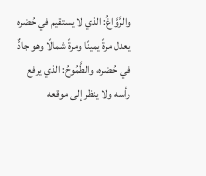والرَّوَّاغُ: الذي لا يستقيم في حُضره يعدل مرةً يمينًا ومرةً شمالًا وهو جادٌّ في حُضره، والطَّمُوحُ: الذي يرفع رأسه ولا ينظر إلى موقعه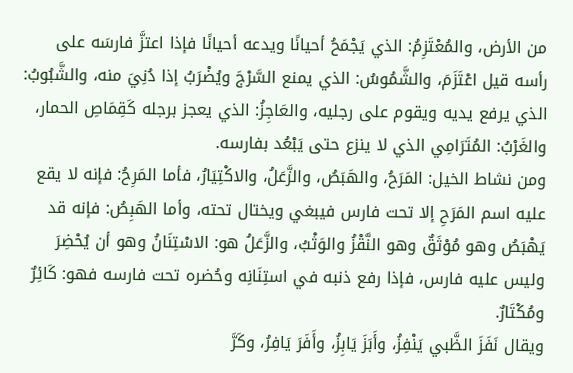من الأرض، والمُعْتَزِمُ: الذي يَجْمَحُ أحيانًا ويدعه أحيانًا فإذا اعتزَّ فارسَه على رأسه قيل اعْتَزَمَ، والشَّمُوسُ: الذي يمنع السَّرْجَ ويُضْرَبُ إذا دُنِيَ منه، والشَّبُوبُ: الذي يرفع يديه ويقوم على رجليه، والعَاجِزُ: الذي يعجز برجله كَقِمَاصِ الحمار، والغَرْبُ: المُتَرَامِي الذي لا ينزع حتى يَبْعُد بفارسه.
ومن نشاط الخيل: المَرَحُ، والهَبَصُ، والزَّعَلُ، والاكْتِيَارُ، فأما المَرِحُ: فإنه لا يقع عليه اسم المَرَحِ إلا تحت فارس فيبغي ويختال تحته، وأما الهَبِصُ: فإنه قد يَهْبَصُ وهو مُوْثَقٌ وهو النَّقْزُ والوَثْبُ، والزَّعَلُ هو: الاسْتِنَانُ وهو أن يُحْضِرَ وليس عليه فارس، فإذا رفع ذنبه في استِنَانِه وحُضره تحت فارسه فهو: كَائِرٌ ومُكْتَارٌ.
ويقال نَفَزَ الظَّبي يَنْفِزُ، وأَبَزَ يَابِزُ، وأَفَرَ يَافِرُ، وكَرَّ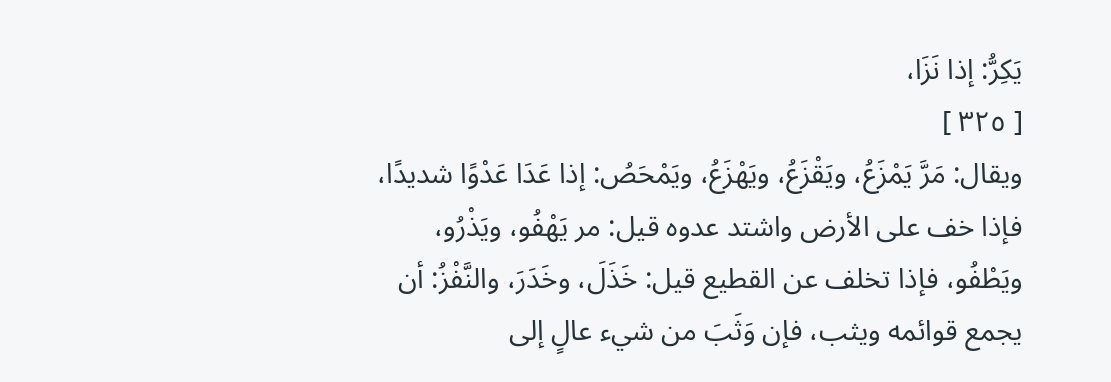يَكِرُّ: إذا نَزَا،
[ ٣٢٥ ]
ويقال: مَرَّ يَمْزَعُ، ويَقْزَعُ، ويَهْزَعُ، ويَمْحَصُ: إذا عَدَا عَدْوًا شديدًا، فإذا خف على الأرض واشتد عدوه قيل: مر يَهْفُو، ويَذْرُو، ويَطْفُو، فإذا تخلف عن القطيع قيل: خَذَلَ، وخَدَرَ، والنَّفْزُ: أن يجمع قوائمه ويثب، فإن وَثَبَ من شيء عالٍ إلى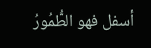أسفل فهو الطُّمُورُ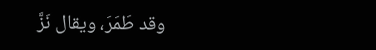وقد طَمَرَ، ويقال نَزَّ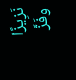نَزِيزًا وفَزَّ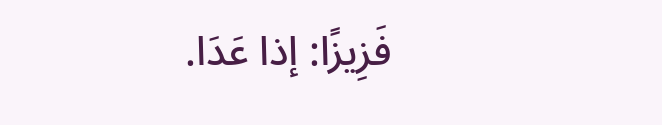فَزِيزًا: إذا عَدَا.